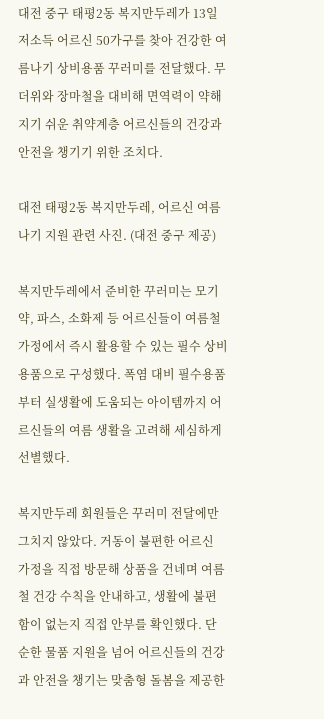대전 중구 태평2동 복지만두레가 13일 저소득 어르신 50가구를 찾아 건강한 여름나기 상비용품 꾸러미를 전달했다. 무더위와 장마철을 대비해 면역력이 약해지기 쉬운 취약계층 어르신들의 건강과 안전을 챙기기 위한 조치다.

대전 태평2동 복지만두레, 어르신 여름나기 지원 관련 사진. (대전 중구 제공)

복지만두레에서 준비한 꾸러미는 모기약, 파스, 소화제 등 어르신들이 여름철 가정에서 즉시 활용할 수 있는 필수 상비 용품으로 구성했다. 폭염 대비 필수용품부터 실생활에 도움되는 아이템까지 어르신들의 여름 생활을 고려해 세심하게 선별했다.

복지만두레 회원들은 꾸러미 전달에만 그치지 않았다. 거동이 불편한 어르신 가정을 직접 방문해 상품을 건네며 여름철 건강 수칙을 안내하고, 생활에 불편함이 없는지 직접 안부를 확인했다. 단순한 물품 지원을 넘어 어르신들의 건강과 안전을 챙기는 맞춤형 돌봄을 제공한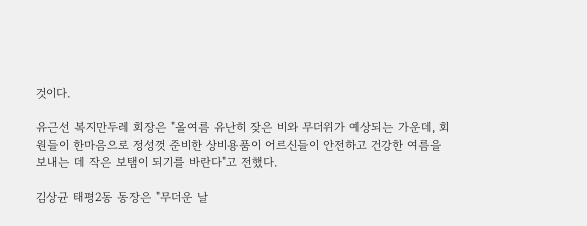것이다.

유근선 복지만두레 회장은 "올여름 유난히 잦은 비와 무더위가 예상되는 가운데, 회원들이 한마음으로 정성껏 준비한 상비용품이 어르신들이 안전하고 건강한 여름을 보내는 데 작은 보탬이 되기를 바란다"고 전했다.

김상균 태평2동 동장은 "무더운 날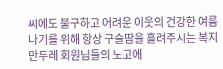씨에도 불구하고 어려운 이웃의 건강한 여름나기를 위해 항상 구슬땀을 흘려주시는 복지만두레 회원님들의 노고에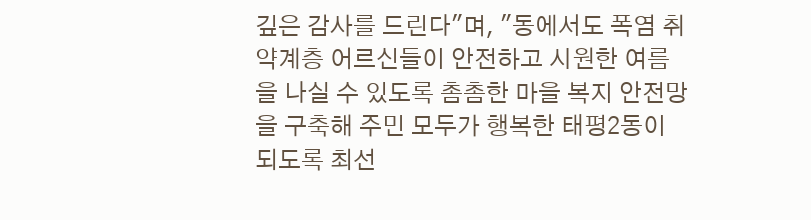깊은 감사를 드린다"며, "동에서도 폭염 취약계층 어르신들이 안전하고 시원한 여름을 나실 수 있도록 촘촘한 마을 복지 안전망을 구축해 주민 모두가 행복한 태평2동이 되도록 최선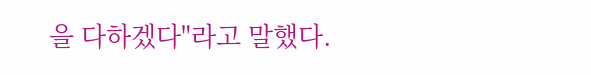을 다하겠다"라고 말했다.